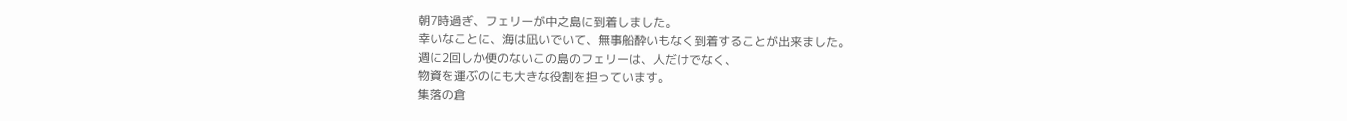朝7時過ぎ、フェリーが中之島に到着しました。
幸いなことに、海は凪いでいて、無事船酔いもなく到着することが出来ました。
週に2回しか便のないこの島のフェリーは、人だけでなく、
物資を運ぶのにも大きな役割を担っています。
集落の倉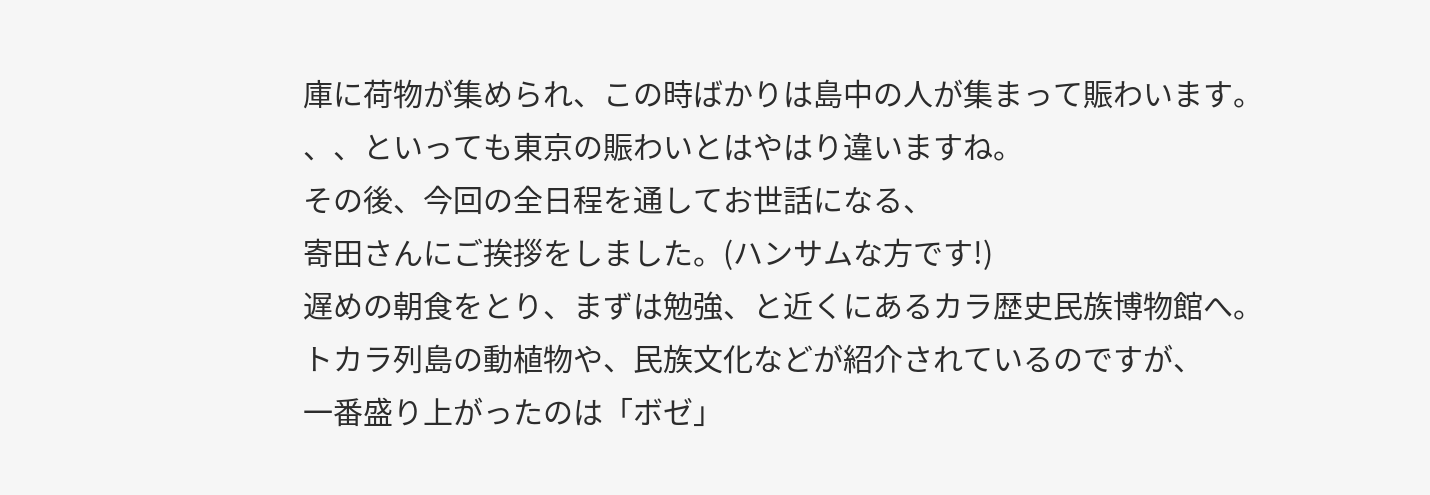庫に荷物が集められ、この時ばかりは島中の人が集まって賑わいます。
、、といっても東京の賑わいとはやはり違いますね。
その後、今回の全日程を通してお世話になる、
寄田さんにご挨拶をしました。(ハンサムな方です!)
遅めの朝食をとり、まずは勉強、と近くにあるカラ歴史民族博物館へ。
トカラ列島の動植物や、民族文化などが紹介されているのですが、
一番盛り上がったのは「ボゼ」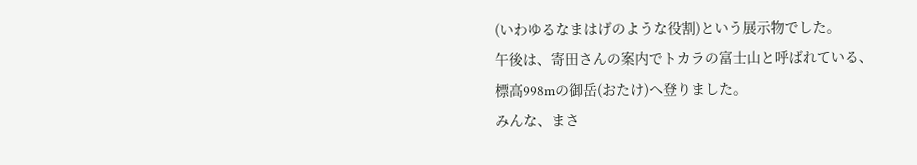(いわゆるなまはげのような役割)という展示物でした。
午後は、寄田さんの案内でトカラの富士山と呼ばれている、
標高998mの御岳(おたけ)へ登りました。
みんな、まさ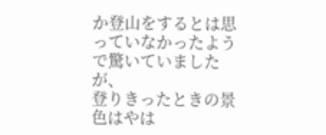か登山をするとは思っていなかったようで驚いていましたが、
登りきったときの景色はやは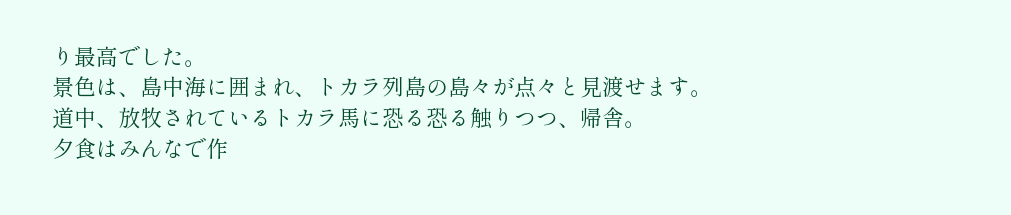り最高でした。
景色は、島中海に囲まれ、トカラ列島の島々が点々と見渡せます。
道中、放牧されているトカラ馬に恐る恐る触りつつ、帰舎。
夕食はみんなで作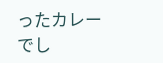ったカレーでし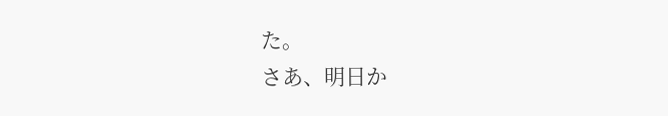た。
さあ、明日か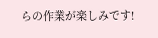らの作業が楽しみです!